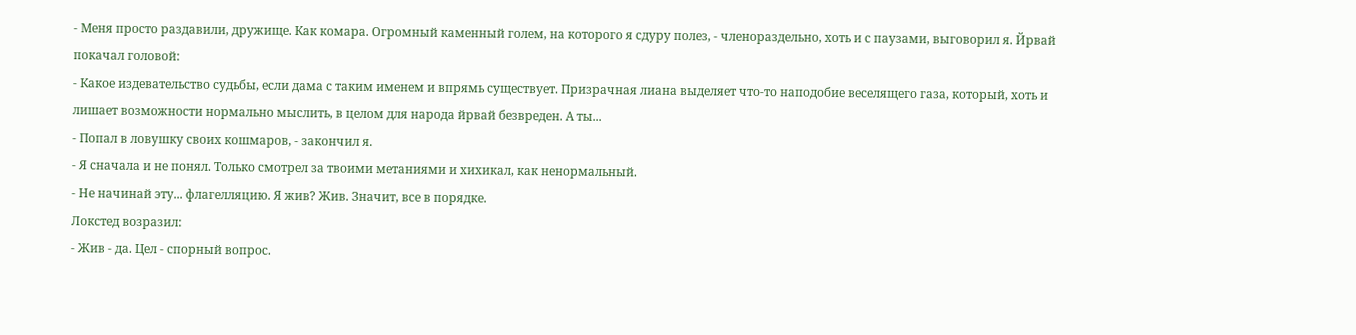- Меня просто раздавили, дружище. Как комара. Огромный каменный голем, на которого я сдуру полез, - членораздельно, хоть и с паузами, выговорил я. Йрвай покачал головой:
- Какое издевательство судьбы, если дама с таким именем и впрямь существует. Призрачная лиана выделяет что-то наподобие веселящего газа, который, хоть и лишает возможности нормально мыслить, в целом для народа йрвай безвреден. А ты...
- Попал в ловушку своих кошмаров, - закончил я.
- Я сначала и не понял. Только смотрел за твоими метаниями и хихикал, как ненормальный.
- Не начинай эту... флагелляцию. Я жив? Жив. Значит, все в порядке.
Локстед возразил:
- Жив - да. Цел - спорный вопрос.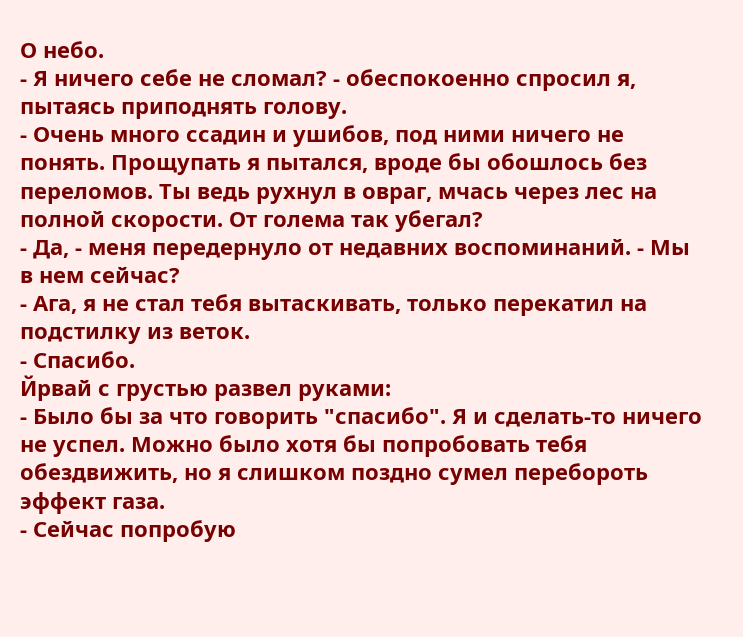О небо.
- Я ничего себе не сломал? - обеспокоенно спросил я, пытаясь приподнять голову.
- Очень много ссадин и ушибов, под ними ничего не понять. Прощупать я пытался, вроде бы обошлось без переломов. Ты ведь рухнул в овраг, мчась через лес на полной скорости. От голема так убегал?
- Да, - меня передернуло от недавних воспоминаний. - Мы в нем сейчас?
- Ага, я не стал тебя вытаскивать, только перекатил на подстилку из веток.
- Спасибо.
Йрвай с грустью развел руками:
- Было бы за что говорить "спасибо". Я и сделать-то ничего не успел. Можно было хотя бы попробовать тебя обездвижить, но я слишком поздно сумел перебороть эффект газа.
- Сейчас попробую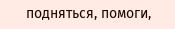подняться, помоги,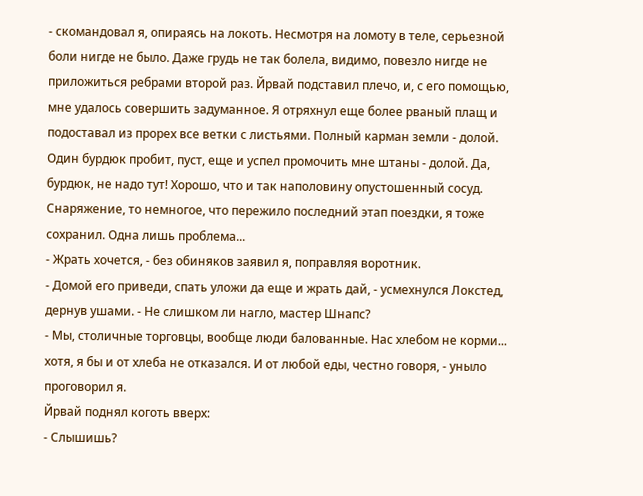- скомандовал я, опираясь на локоть. Несмотря на ломоту в теле, серьезной боли нигде не было. Даже грудь не так болела, видимо, повезло нигде не приложиться ребрами второй раз. Йрвай подставил плечо, и, с его помощью, мне удалось совершить задуманное. Я отряхнул еще более рваный плащ и подоставал из прорех все ветки с листьями. Полный карман земли - долой. Один бурдюк пробит, пуст, еще и успел промочить мне штаны - долой. Да, бурдюк, не надо тут! Хорошо, что и так наполовину опустошенный сосуд. Снаряжение, то немногое, что пережило последний этап поездки, я тоже сохранил. Одна лишь проблема...
- Жрать хочется, - без обиняков заявил я, поправляя воротник.
- Домой его приведи, спать уложи да еще и жрать дай, - усмехнулся Локстед, дернув ушами. - Не слишком ли нагло, мастер Шнапс?
- Мы, столичные торговцы, вообще люди балованные. Нас хлебом не корми... хотя, я бы и от хлеба не отказался. И от любой еды, честно говоря, - уныло проговорил я.
Йрвай поднял коготь вверх:
- Слышишь?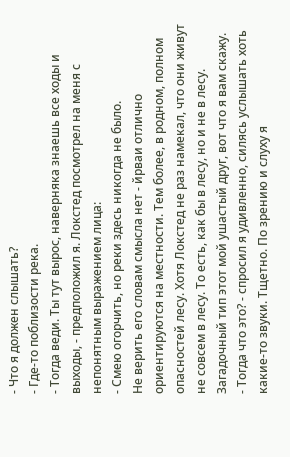- Что я должен слышать?
- Где-то поблизости река.
- Тогда веди. Ты тут вырос, наверняка знаешь все ходы и выходы, - предположил я. Локстед посмотрел на меня с непонятным выражением лица:
- Смею огорчить, но реки здесь никогда не было.
Не верить его словам смысла нет - йрваи отлично ориентируются на местности. Тем более, в родном, полном опасностей лесу. Хотя Локстед не раз намекал, что они живут не совсем в лесу. То есть, как бы в лесу, но и не в лесу. Загадочный тип этот мой ушастый друг, вот что я вам скажу.
- Тогда что это? - спросил я удивленно, силясь услышать хоть какие-то звуки. Тщетно. По зрению и слуху я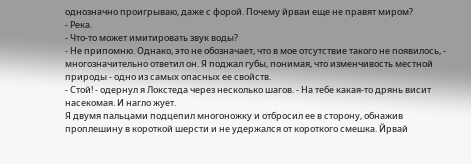однозначно проигрываю, даже с форой. Почему йрваи еще не правят миром?
- Река.
- Что-то может имитировать звук воды?
- Не припомню. Однако, это не обозначает, что в мое отсутствие такого не появилось, - многозначительно ответил он. Я поджал губы, понимая, что изменчивость местной природы - одно из самых опасных ее свойств.
- Стой! - одернул я Локстеда через несколько шагов. - На тебе какая-то дрянь висит насекомая. И нагло жует.
Я двумя пальцами подцепил многоножку и отбросил ее в сторону, обнажив проплешину в короткой шерсти и не удержался от короткого смешка. Йрвай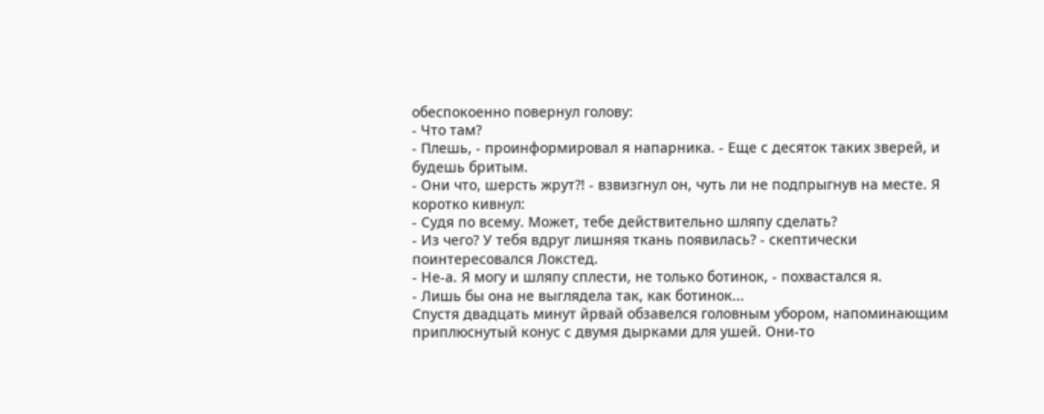обеспокоенно повернул голову:
- Что там?
- Плешь, - проинформировал я напарника. - Еще с десяток таких зверей, и будешь бритым.
- Они что, шерсть жрут?! - взвизгнул он, чуть ли не подпрыгнув на месте. Я коротко кивнул:
- Судя по всему. Может, тебе действительно шляпу сделать?
- Из чего? У тебя вдруг лишняя ткань появилась? - скептически поинтересовался Локстед.
- Не-а. Я могу и шляпу сплести, не только ботинок, - похвастался я.
- Лишь бы она не выглядела так, как ботинок...
Спустя двадцать минут йрвай обзавелся головным убором, напоминающим приплюснутый конус с двумя дырками для ушей. Они-то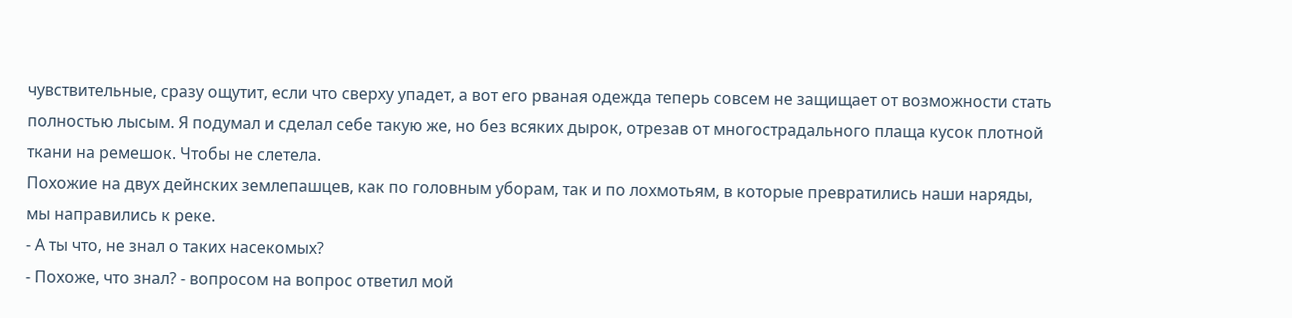чувствительные, сразу ощутит, если что сверху упадет, а вот его рваная одежда теперь совсем не защищает от возможности стать полностью лысым. Я подумал и сделал себе такую же, но без всяких дырок, отрезав от многострадального плаща кусок плотной ткани на ремешок. Чтобы не слетела.
Похожие на двух дейнских землепашцев, как по головным уборам, так и по лохмотьям, в которые превратились наши наряды, мы направились к реке.
- А ты что, не знал о таких насекомых?
- Похоже, что знал? - вопросом на вопрос ответил мой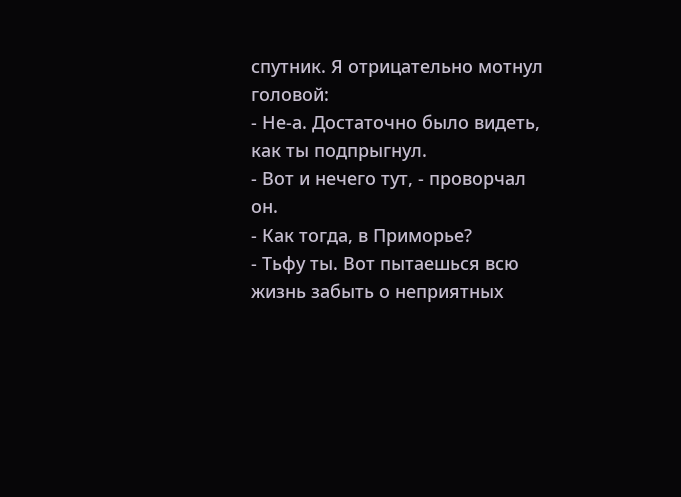спутник. Я отрицательно мотнул головой:
- Не-а. Достаточно было видеть, как ты подпрыгнул.
- Вот и нечего тут, - проворчал он.
- Как тогда, в Приморье?
- Тьфу ты. Вот пытаешься всю жизнь забыть о неприятных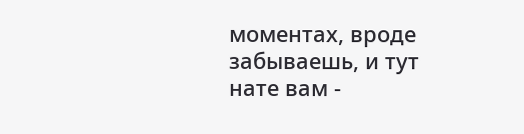моментах, вроде забываешь, и тут нате вам -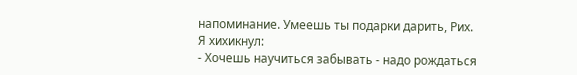напоминание. Умеешь ты подарки дарить, Рих.
Я хихикнул:
- Хочешь научиться забывать - надо рождаться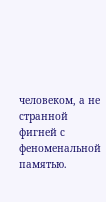человеком, а не странной фигней с феноменальной памятью.